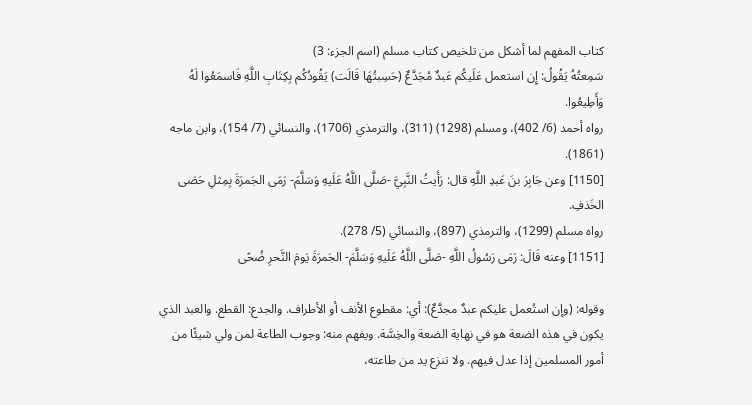كتاب المفهم لما أشكل من تلخيص كتاب مسلم (اسم الجزء: 3)
سَمِعتُهُ يَقُولُ: إِن استعمل عَلَيكُم عَبدٌ مُجَدَّعٌ (حَسِبتُهَا قَالَت) يَقُودُكُم بِكِتَابِ اللَّهِ فَاسمَعُوا لَهُ وَأَطِيعُوا.
رواه أحمد (6/ 402)، ومسلم (1298) (311)، والترمذي (1706)، والنسائي (7/ 154)، وابن ماجه (1861).
[1150] وعن جَابِرَ بنَ عَبدِ اللَّهِ قال: رَأَيتُ النَّبِيَّ -صَلَّى اللَّهُ عَلَيهِ وَسَلَّمَ- رَمَى الجَمرَةَ بِمِثلِ حَصَى الخَذفِ.
رواه مسلم (1299)، والترمذي (897)، والنسائي (5/ 278).
[1151] وعنه قَالَ: رَمَى رَسُولُ اللَّهِ -صَلَّى اللَّهُ عَلَيهِ وَسَلَّمَ- الجَمرَةَ يَومَ النَّحرِ ضُحًى

وقوله: (وإن استُعمل عليكم عبدٌ مجدَّعٌ): أي: مقطوع الأنف أو الأطراف. والجدع: القطع. والعبد الذي يكون في هذه الضعة هو في نهاية الضعة والخِسَّة. ويفهم منه: وجوب الطاعة لمن ولي شيئًا من أمور المسلمين إذا عدل فيهم. ولا تنزع يد من طاعته،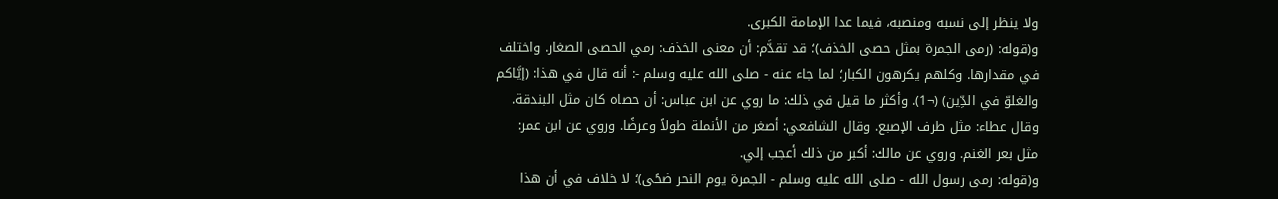ولا ينظر إلى نسبه ومنصبه، فيما عدا الإمامة الكبرى.
و(قوله: (رمى الجمرة بمثل حصى الخذف)؛ قد تقدَّم: أن معنى الخذف: رمي الحصى الصغار. واختلف في مقدارها. وكلهم يكرهون الكبار؛ لما جاء عنه - صلى الله عليه وسلم -: أنه قال في هذا: (إيَّاكم والغلوّ في الدِّين) (¬1). وأكثر ما قيل في ذلك: ما روي عن ابن عباس: أن حصاه كان مثل البندقة. وقال عطاء: مثل طرف الإصبع. وقال الشافعي: أصغر من الأنملة طولاً وعرضًا. وروي عن ابن عمر: مثل بعر الغنم. وروي عن مالك: أكبر من ذلك أعجب إلي.
و(قوله: رمى رسول الله - صلى الله عليه وسلم - الجمرة يوم النحر ضحًى)؛ لا خلاف في أن هذا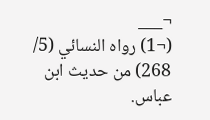¬___
(¬1) رواه النسائي (5/ 268) من حديث ابن عباس.